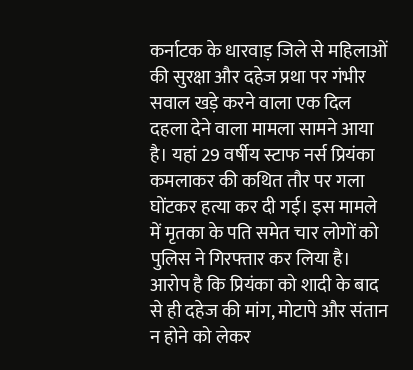कर्नाटक के धारवाड़ जिले से महिलाओं की सुरक्षा और दहेज प्रथा पर गंभीर सवाल खड़े करने वाला एक दिल दहला देने वाला मामला सामने आया है। यहां 29 वर्षीय स्टाफ नर्स प्रियंका कमलाकर की कथित तौर पर गला घोंटकर हत्या कर दी गई। इस मामले में मृतका के पति समेत चार लोगों को पुलिस ने गिरफ्तार कर लिया है। आरोप है कि प्रियंका को शादी के बाद से ही दहेज की मांग, मोटापे और संतान न होने को लेकर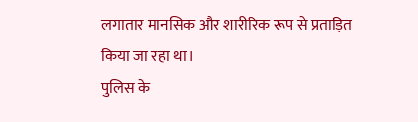लगातार मानसिक और शारीरिक रूप से प्रताड़ित किया जा रहा था।
पुलिस के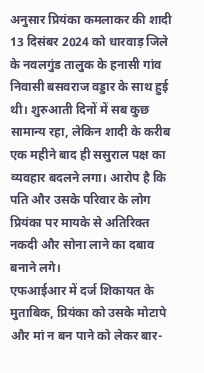अनुसार प्रियंका कमलाकर की शादी 13 दिसंबर 2024 को धारवाड़ जिले के नवलगुंड तालुक के हनासी गांव निवासी बसवराज वड्डार के साथ हुई थी। शुरुआती दिनों में सब कुछ सामान्य रहा, लेकिन शादी के करीब एक महीने बाद ही ससुराल पक्ष का व्यवहार बदलने लगा। आरोप है कि पति और उसके परिवार के लोग प्रियंका पर मायके से अतिरिक्त नकदी और सोना लाने का दबाव बनाने लगे।
एफआईआर में दर्ज शिकायत के मुताबिक, प्रियंका को उसके मोटापे और मां न बन पाने को लेकर बार-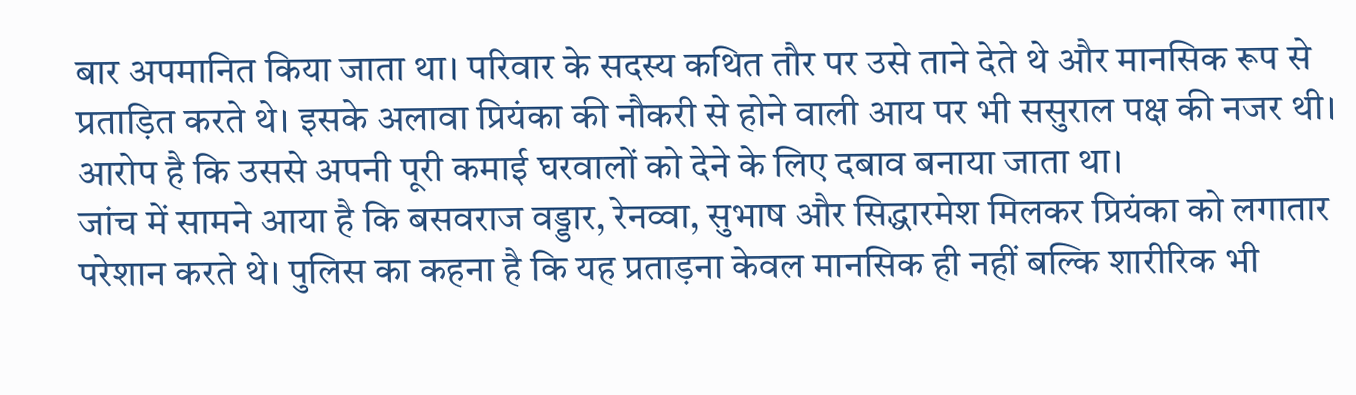बार अपमानित किया जाता था। परिवार के सदस्य कथित तौर पर उसे ताने देते थे और मानसिक रूप से प्रताड़ित करते थे। इसके अलावा प्रियंका की नौकरी से होने वाली आय पर भी ससुराल पक्ष की नजर थी। आरोप है कि उससे अपनी पूरी कमाई घरवालों को देने के लिए दबाव बनाया जाता था।
जांच में सामने आया है कि बसवराज वड्डार, रेनव्वा, सुभाष और सिद्धारमेश मिलकर प्रियंका को लगातार परेशान करते थे। पुलिस का कहना है कि यह प्रताड़ना केवल मानसिक ही नहीं बल्कि शारीरिक भी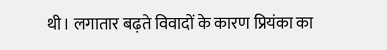थी। लगातार बढ़ते विवादों के कारण प्रियंका का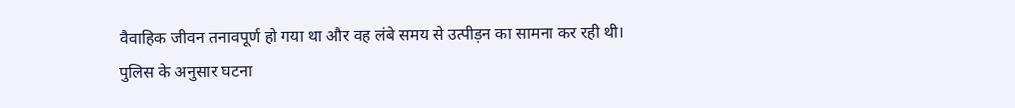वैवाहिक जीवन तनावपूर्ण हो गया था और वह लंबे समय से उत्पीड़न का सामना कर रही थी।
पुलिस के अनुसार घटना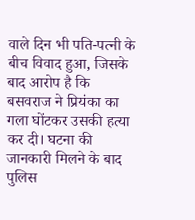वाले दिन भी पति-पत्नी के बीच विवाद हुआ, जिसके बाद आरोप है कि बसवराज ने प्रियंका का गला घोंटकर उसकी हत्या कर दी। घटना की जानकारी मिलने के बाद पुलिस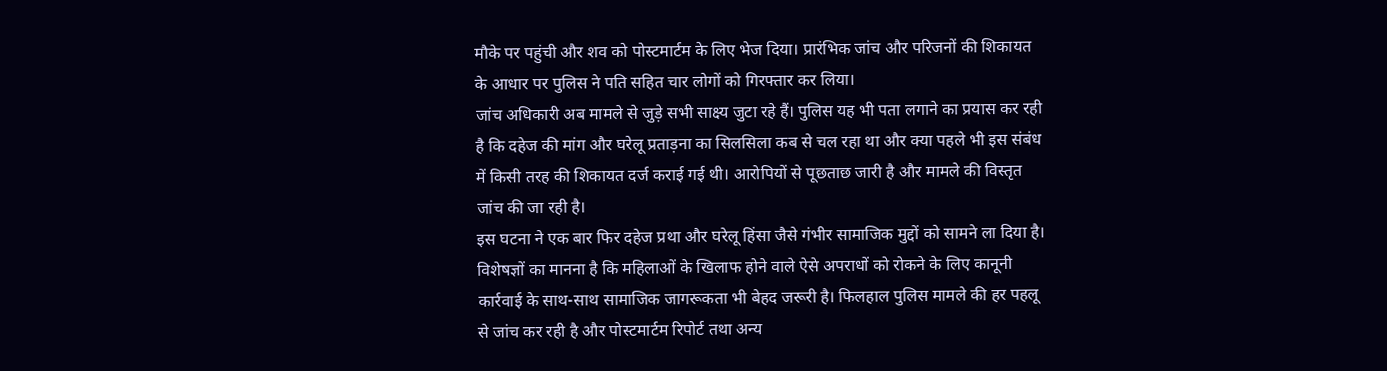मौके पर पहुंची और शव को पोस्टमार्टम के लिए भेज दिया। प्रारंभिक जांच और परिजनों की शिकायत के आधार पर पुलिस ने पति सहित चार लोगों को गिरफ्तार कर लिया।
जांच अधिकारी अब मामले से जुड़े सभी साक्ष्य जुटा रहे हैं। पुलिस यह भी पता लगाने का प्रयास कर रही है कि दहेज की मांग और घरेलू प्रताड़ना का सिलसिला कब से चल रहा था और क्या पहले भी इस संबंध में किसी तरह की शिकायत दर्ज कराई गई थी। आरोपियों से पूछताछ जारी है और मामले की विस्तृत जांच की जा रही है।
इस घटना ने एक बार फिर दहेज प्रथा और घरेलू हिंसा जैसे गंभीर सामाजिक मुद्दों को सामने ला दिया है। विशेषज्ञों का मानना है कि महिलाओं के खिलाफ होने वाले ऐसे अपराधों को रोकने के लिए कानूनी कार्रवाई के साथ-साथ सामाजिक जागरूकता भी बेहद जरूरी है। फिलहाल पुलिस मामले की हर पहलू से जांच कर रही है और पोस्टमार्टम रिपोर्ट तथा अन्य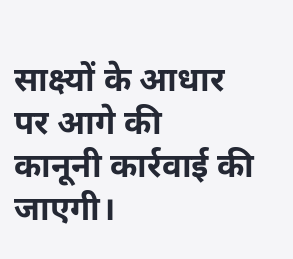साक्ष्यों के आधार पर आगे की कानूनी कार्रवाई की जाएगी।